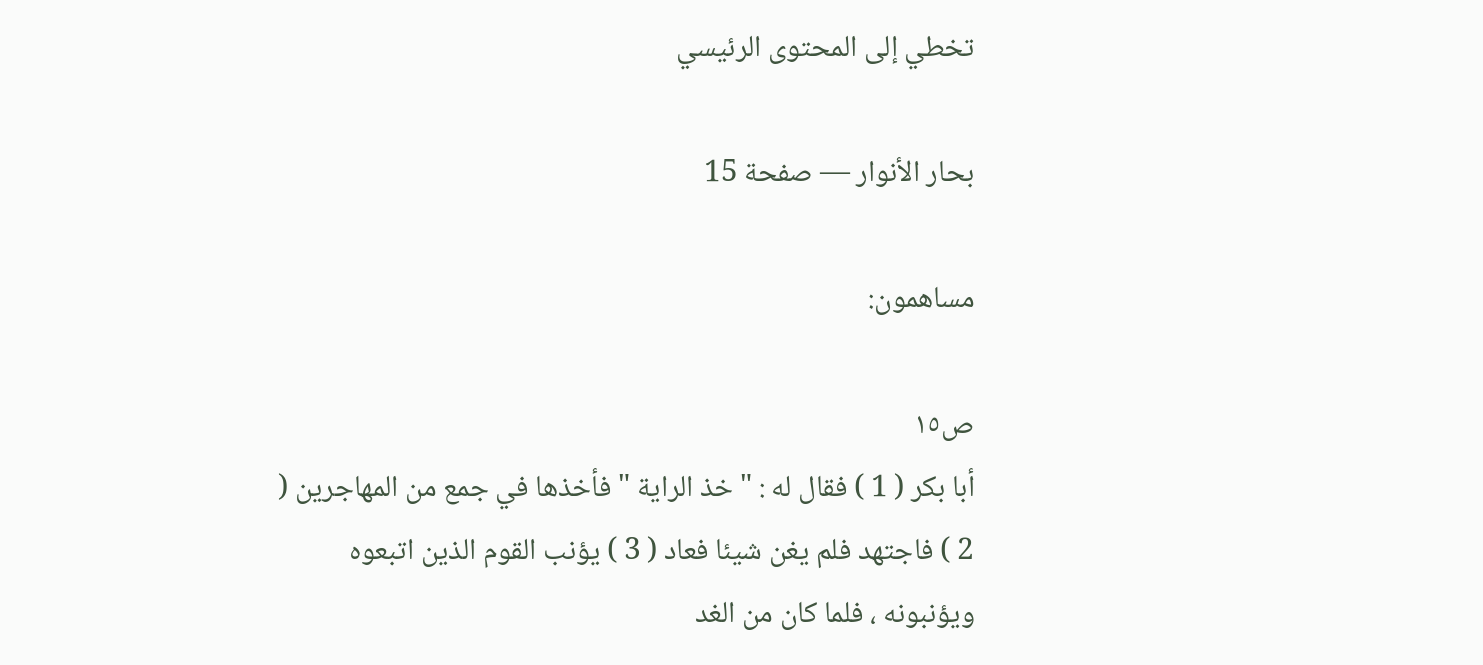تخطي إلى المحتوى الرئيسي

بحار الأنوار — صفحة 15

مساهمون:

ص١٥
أبا بكر ( 1 ) فقال له : " خذ الراية " فأخذها في جمع من المهاجرين ( 2 ) فاجتهد فلم يغن شيئا فعاد ( 3 ) يؤنب القوم الذين اتبعوه ويؤنبونه ، فلما كان من الغد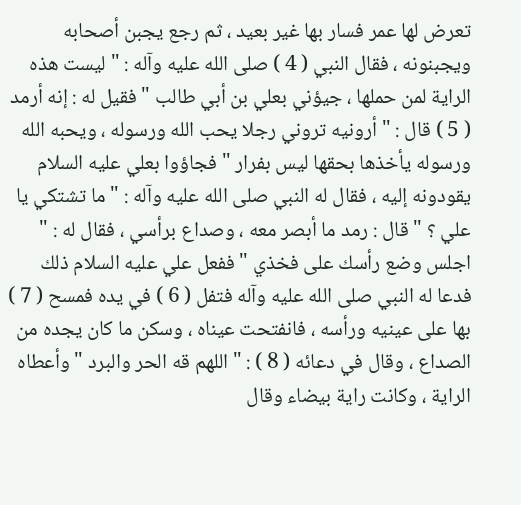تعرض لها عمر فسار بها غير بعيد ، ثم رجع يجبن أصحابه ويجبنونه ، فقال النبي ( 4 ) صلى الله عليه وآله : " ليست هذه الراية لمن حملها ، جيؤني بعلي بن أبي طالب " فقيل له : إنه أرمد ( 5 ) قال : " أرونيه تروني رجلا يحب الله ورسوله ، ويحبه الله ورسوله يأخذها بحقها ليس بفرار " فجاؤوا بعلي عليه السلام يقودونه إليه ، فقال له النبي صلى الله عليه وآله : " ما تشتكي يا علي ؟ " قال : رمد ما أبصر معه ، وصداع برأسي ، فقال له : " اجلس وضع رأسك على فخذي " ففعل علي عليه السلام ذلك فدعا له النبي صلى الله عليه وآله فتفل ( 6 ) في يده فمسح ( 7 ) بها على عينيه ورأسه ، فانفتحت عيناه ، وسكن ما كان يجده من الصداع ، وقال في دعائه ( 8 ) : " اللهم قه الحر والبرد " وأعطاه الراية ، وكانت راية بيضاء وقال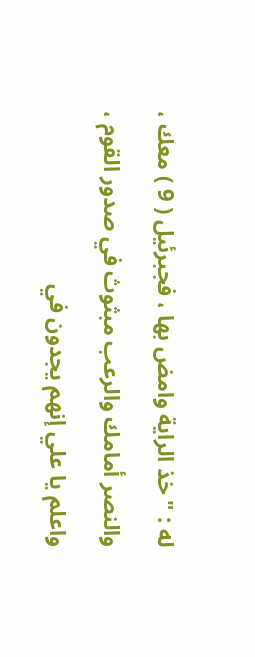له : " خذ الراية وامض بها ، فجبرئيل ( 9 ) معك ، والنصر أمامك والرعب مبثوث في صدور القوم ، واعلم يا علي إنهم يجدون في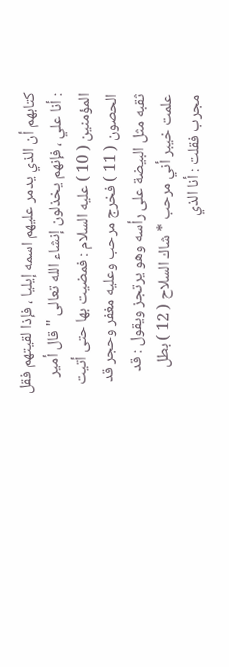كتابهم أن الذي يدمر عليهم اسمه إيليا ، فإذا لقيتهم فقل : أنا علي ، فإنهم يخذلون إنشاء الله تعالى " قال أمير المؤمنين ( 10 ) عليه السلام : فمضيت بها حتى أتيت الحصون ( 11 ) فخرج مرحب وعليه مغفر وحجر قد ثقبه مثل البيضة على رأسه وهو يرتجز ويقول : قد علمت خيبر أني مرحب * شاك السلاح ( 12 ) بطل مجرب فقلت : أنا الذي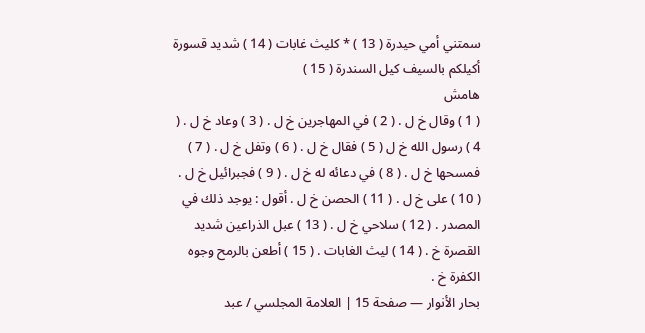سمتني أمي حيدرة ( 13 ) * كليث غابات ( 14 ) شديد قسورة أكيلكم بالسيف كيل السندرة ( 15 )
هامش
( 1 ) وقال خ ل . ( 2 ) في المهاجرين خ ل . ( 3 ) وعاد خ ل . ( 4 ) رسول الله خ ل ( 5 ) فقال خ ل . ( 6 ) وتفل خ ل . ( 7 ) فمسحها خ ل . ( 8 ) في دعائه له خ ل . ( 9 ) فجبرائيل خ ل . ( 10 ) على خ ل . ( 11 ) الحصن خ ل . أقول : يوجد ذلك في المصدر . ( 12 ) سلاحي خ ل . ( 13 ) عبل الذراعين شديد القصرة خ . ( 14 ) ليث الغابات . ( 15 ) أطعن بالرمح وجوه الكفرة خ .
بحار الأنوار — صفحة 15 | العلامة المجلسي / عبد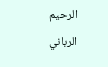الرحيم الرباني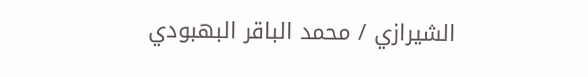الشيرازي / محمد الباقر البهبودي